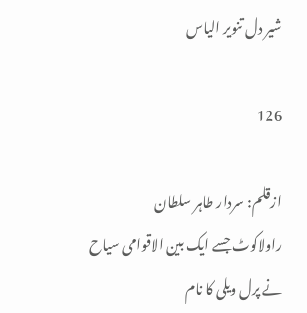شیر دل تنویر الیاس

126

ازقلم: سردار طاہر سلطان
راولاکوٹ جسے ایک بین الاقوامی سیاح نے پرل ویلی کا نام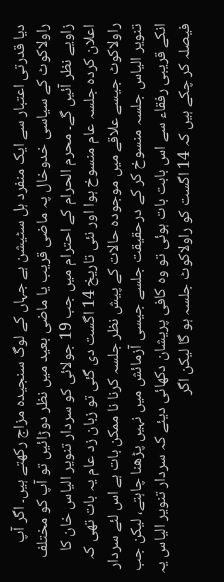دیا قدرتی اعتبار سے ایک منفرد ہل سٹیشن ہے جہاں کے لوگ سنجیدہ مزاج رکھتے ہیں۔ اگر آپ راولاکوٹ کے سیاسی خدوخال پہ ماضی قریب یا ماضی بعید میں نظر دوڑائیں تو آپ کو مختلف زاویے نظر آئیں گے۔ محرم الحرام کے احترام میں جب 19 جولائی کو سردار تنویر الیاس خان کا اعلان کردہ جلسہ عام منسوخ ہوا اور نئی تاریخ 14 اگست دی گئی تو زبان زد عام یہ بات تھی کہ راولاکوٹ جیسے علاقے میں موجودہ حالات کے پیش نظر جلسہ کرنا نا ممکن بات ہے اس لئے سردار تنویر الیاس جلسہ منسوخ کر کے درحقیقت جلسے جیسی آزمائش میں نہیں پڑھنا چاہتے، لیکن جب انکے قریبی رفقاء سے اس بابت بات ہوئی تو وہ کافی پریشان دکھائی دیئے کہ سردار تنویر الیاس یہ فیصلہ کر چکے ہیں کہ 14 اگست کو راولاکوٹ جلسہ ہو گا لیکن اگر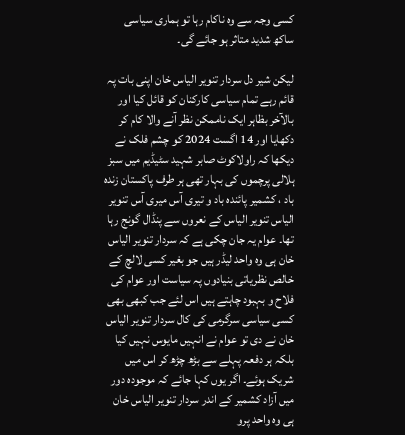کسی وجہ سے وہ ناکام رہا تو ہماری سیاسی ساکھ شدید متاثر ہو جائے گی۔

لیکن شیر دل سردار تنویر الیاس خان اپنی بات پہ قائم رہے تمام سیاسی کارکنان کو قائل کیا اور بالآخر بظاہر ایک ناممکن نظر آنے والا کام کر دکھایا اور 14 اگست 2024 کو چشم فلک نے دیکھا کہ راولاکوٹ صابر شہید سٹیڈیم میں سبز ہلالی پرچموں کی بہار تھی ہر طرف پاکستان زندہ باد ، کشمیر پائندہ باد و تیری آس میری آس تنویر الیاس تنویر الیاس کے نعروں سے پنڈال گونج رہا تھا۔ عوام یہ جان چکی ہے کہ سردار تنویر الیاس خان ہی وہ واحد لیڈر ہیں جو بغیر کسی لالچ کے خالص نظریاتی بنیادوں پہ سیاست اور عوام کی فلاح و بہبود چاہتے ہیں اس لئے جب کبھی بھی کسی سیاسی سرگرمی کی کال سردار تنویر الیاس خان نے دی تو عوام نے انہیں مایوس نہیں کیا بلکہ ہر دفعہ پہلے سے بڑھ چڑھ کر اس میں شریک ہوئے۔ اگر یوں کہا جائے کہ موجودہ دور میں آزاد کشمیر کے اندر سردار تنویر الیاس خان ہی وہ واحد پرو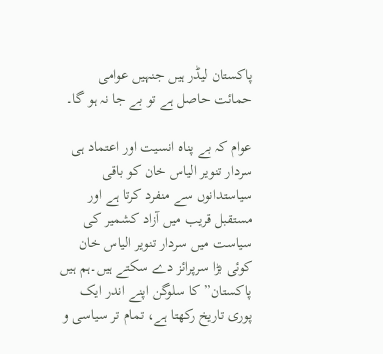پاکستان لیڈر ہیں جنہیں عوامی حمائت حاصل ہے تو بے جا نہ ہو گا۔

عوام کہ بے پناہ انسیت اور اعتماد ہی سردار تنویر الیاس خان کو باقی  سیاستدانوں سے منفرد کرتا ہے اور مستقبل قریب میں آزاد کشمیر کی سیاست میں سردار تنویر الیاس خان کوئی بڑا سرپرائز دے سکتے ہیں۔ہم ہیں پاکستان” کا سلوگن اپنے اندر ایک پوری تاریخ رکھتا ہے، تمام تر سیاسی و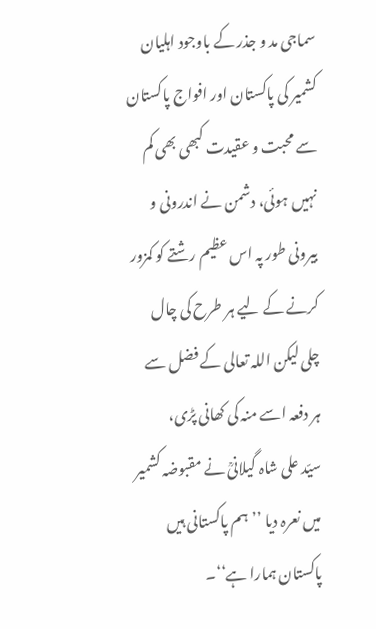سماجی مد و جذر کے باوجود اہلیان کشمیر کی پاکستان اور افواج پاکستان سے محبت و عقیدت کبھی بھی کم نہیں ہوئی، دشمن نے اندرونی و بیرونی طور پہ اس عظیم رشتے کو کمزور کرنے کے لیے ہر طرح کی چال چلی لیکن اللہ تعالی کے فضل سے ہر دفعہ اسے منہ کی کھانی پڑی،
سیّد علی شاہ گیلانیؒ نے مقبوضہ کشمیر میں نعرہ دیا ’’ہم پاکستانی ہیں پاکستان ہمارا ہے‘‘۔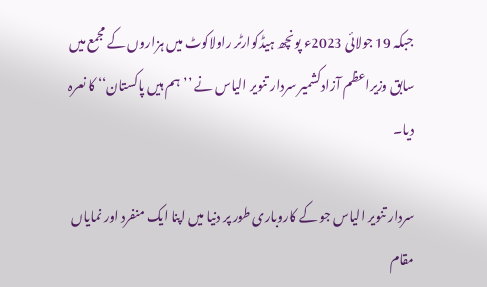جبکہ 19 جولائی 2023ء پونچھ ہیڈکوارٹر راولاکوٹ میں ہزاروں کے مجمع میں سابق وزیراعظم آزادکشمیر سردار تنویر الیاس نے ’’ہم ہیں پاکستان‘‘ کا نعرہ دیا۔

سردار تنویر الیاس جو کے کاروباری طور پر دنیا میں اپنا ایک منفرد اور نمایاں مقام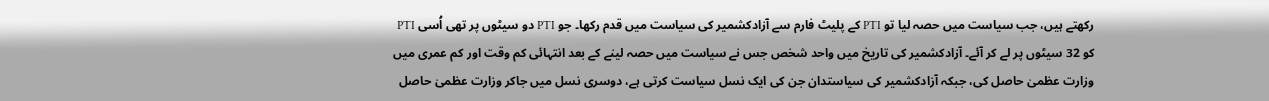رکھتے ہیں، جب سیاست میں حصہ لیا تو PTI کے پلیٹ فارم سے آزادکشمیر کی سیاست میں قدم رکھا۔ جو PTI دو سیٹوں پر تھی اُسی PTI کو 32 سیٹوں پر لے کر آئے۔ آزادکشمیر کی تاریخ میں واحد شخص جس نے سیاست میں حصہ لینے کے بعد انتہائی کم وقت اور کم عمری میں وزارت عظمیٰ حاصل کی، جبکہ آزادکشمیر کی سیاستدان جن کی ایک نسل سیاست کرتی ہے، دوسری نسل میں جاکر وزارت عظمیٰ حاصل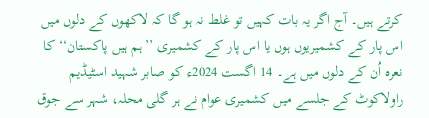کرتے ہیں۔ آج اگر یہ بات کہیں تو غلط نہ ہو گا کہ لاکھوں کے دلوں میں اس پار کے کشمیریوں ہوں یا اس پار کے کشمیری ’’ہم ہیں پاکستان‘‘ کا نعرہ اُن کے دلوں میں ہے۔ 14 اگست 2024ء کو صابر شہید اسٹیڈیم راولاکوٹ کے جلسے میں کشمیری عوام نے ہر گلی محلہ، شہر سے جوق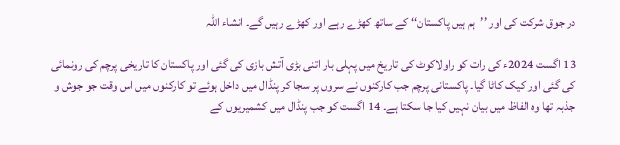در جوق شرکت کی اور ’’ہم ہیں پاکستان‘‘ کے ساتھ کھڑے رہے اور کھڑے رہیں گے۔ انشاء اللہ

13 اگست 2024ء کی رات کو راولاکوٹ کی تاریخ میں پہلی بار اتنی بڑی آتش بازی کی گئی اور پاکستان کا تاریخی پرچم کی رونمائی کی گئی اور کیک کاٹا گیا۔ پاکستانی پرچم جب کارکنوں نے سروں پر سجا کر پنڈال میں داخل ہوئے تو کارکنوں میں اس وقت جو جوش و جذبہ تھا وہ الفاظ میں بیان نہیں کیا جا سکتا ہے۔ 14 اگست کو جب پنڈال میں کشمیریوں کے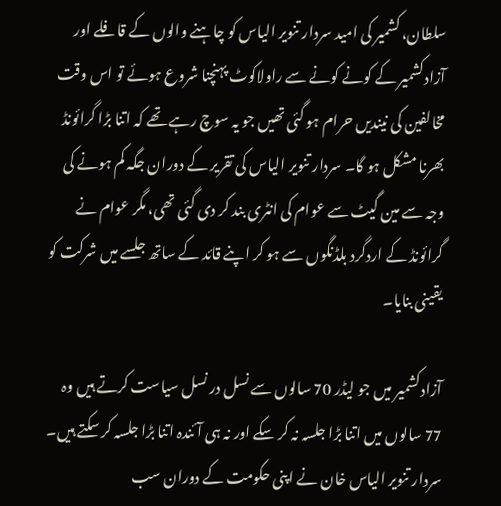سلطان، کشمیر کی امید سردار تنویر الیاس کو چاہنے والوں کے قافلے اور آزادکشمیر کے کونے کونے سے راولاکوٹ پہنچنا شروع ہوئے تو اس وقت مخالفین کی نیندیں حرام ہو گئی تھیں جو یہ سوچ رہے تھے کہ اتنا بڑا گرائونڈ بھرنا مشکل ہو گا۔ سردار تنویر الیاس کی تقریر کے دوران جگہ کم ہونے کی وجہ سے مین گیٹ سے عوام کی انٹری بند کر دی گئی تھی، مگر عوام نے گرائونڈ کے اردگرد بلڈنگوں سے ہو کر اپنے قائد کے ساتھ جلسے میں شرکت کو یقینی بنایا۔

آزادکشمیر میں جو لیڈر 70 سالوں سے نسل در نسل سیاست کرتے ہیں وہ 77 سالوں میں اتنا بڑا جلسہ نہ کر سکے اور نہ ہی آئندہ اتنا بڑا جلسہ کر سکتے ہیں۔ سردار تنویر الیاس خان نے اپنی حکومت کے دوران سب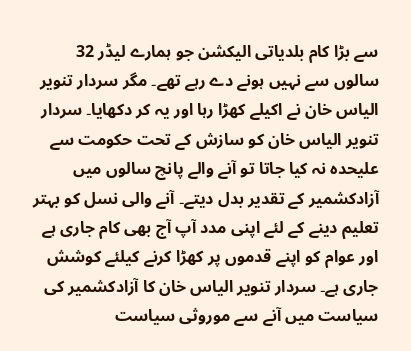سے بڑا کام بلدیاتی الیکشن جو ہمارے لیڈر 32 سالوں سے نہیں ہونے دے رہے تھے۔ مگر سردار تنویر الیاس خان نے اکیلے کھڑا رہا اور یہ کر دکھایا۔ سردار تنویر الیاس خان کو سازش کے تحت حکومت سے علیحدہ نہ کیا جاتا تو آنے والے پانچ سالوں میں آزادکشمیر کے تقدیر بدل دیتے۔ آنے والی نسل کو بہتر تعلیم دینے کے لئے اپنی مدد آپ آج بھی کام جاری ہے اور عوام کو اپنے قدموں پر کھڑا کرنے کیلئے کوشش جاری ہے۔ سردار تنویر الیاس خان کا آزادکشمیر کی سیاست میں آنے سے موروثی سیاست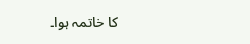کا خاتمہ ہوا۔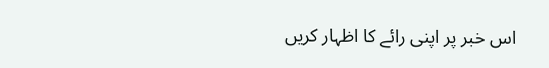اس خبر پر اپنی رائے کا اظہار کریں